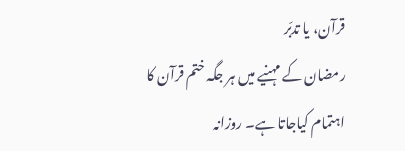قرآن، یا تدبّر
رمضان کے مہنیے میں ہر جگہ ختم قرآن کا اہتمام کیاجاتا ہے۔ روزانہ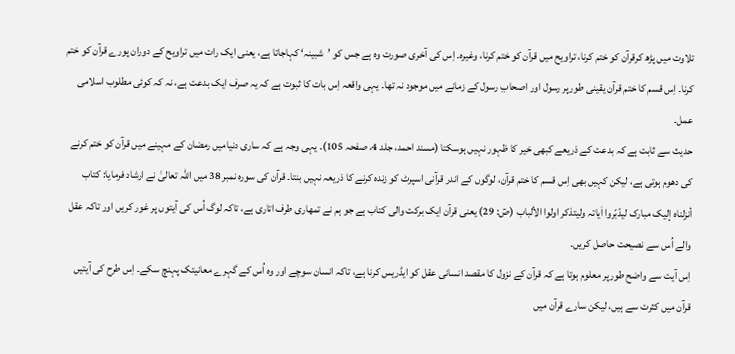تلاوت میں پڑھ کرقرآن کو ختم کرنا، تراویح میں قرآن کو ختم کرنا، وغیرہ۔ اِس کی آخری صورت وہ ہے جس کو ’شبینہ‘ کہاجاتا ہے، یعنی ایک رات میں تراویح کے دوران پورے قرآن کو ختم کرنا۔ اِس قسم کا ختم قرآن یقینی طورپر رسول اور اصحابِ رسول کے زمانے میں موجود نہ تھا۔ یہی واقعہ اِس بات کا ثبوت ہے کہ یہ صرف ایک بدعت ہے، نہ کہ کوئی مطلوب اسلامی عمل۔
حدیث سے ثابت ہے کہ بدعت کے ذریعے کبھی خیر کا ظہور نہیں ہوسکتا (مسند احمد، جلد 4، صفحہ 105)۔ یہی وجہ ہے کہ ساری دنیامیں رمضان کے مہینے میں قرآن کو ختم کرنے کی دھوم ہوتی ہے، لیکن کہیں بھی اِس قسم کا ختم قرآن، لوگوں کے اندر قرآنی اسپرٹ کو زندہ کرنے کا ذریعہ نہیں بنتا۔ قرآن کی سورہ نمبر 38 میں اللہ تعالیٰ نے ارشاد فرمایا: کتاب أنزلناہ إلیک مبارک لیدّبّروا اٰیاتہ ولیتذکر اولوا الألباب (صٓ: 29) یعنی قرآن ایک برکت والی کتاب ہے جو ہم نے تمھاری طرف اتاری ہے، تاکہ لوگ اُس کی آیتوں پر غور کریں اور تاکہ عقل والے اُس سے نصیحت حاصل کریں۔
اِس آیت سے واضح طورپر معلوم ہوتا ہے کہ قرآن کے نزول کا مقصد انسانی عقل کو ایڈریس کرنا ہے، تاکہ انسان سوچے اور وہ اُس کے گہرے معانیتک پہنچ سکے۔ اِس طرح کی آیتیں قرآن میں کثرت سے ہیں، لیکن سارے قرآن میں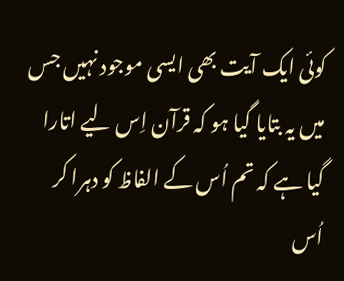کوئی ایک آیت بھی ایسی موجود نہیں جس میں یہ بتایا گیا ہو کہ قرآن اِس لیے اتارا گیا ہے کہ تم اُس کے الفاظ کو دہرا کر اُس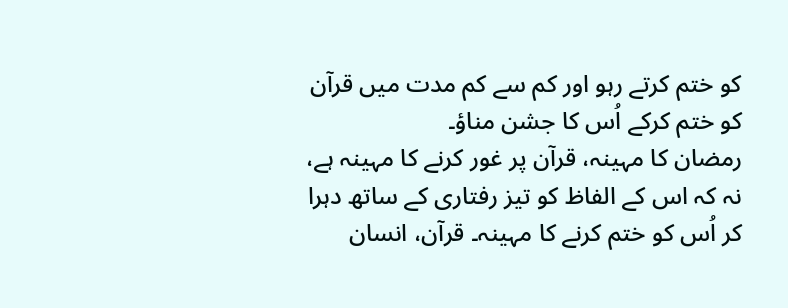کو ختم کرتے رہو اور کم سے کم مدت میں قرآن کو ختم کرکے اُس کا جشن مناؤ۔
رمضان کا مہینہ، قرآن پر غور کرنے کا مہینہ ہے، نہ کہ اس کے الفاظ کو تیز رفتاری کے ساتھ دہرا کر اُس کو ختم کرنے کا مہینہ۔ قرآن، انسان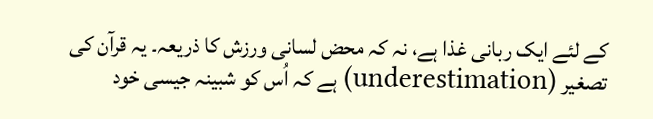کے لئے ایک ربانی غذا ہے، نہ کہ محض لسانی ورزش کا ذریعہ۔ یہ قرآن کی تصغیر (underestimation) ہے کہ اُس کو شبینہ جیسی خود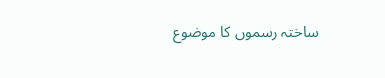ساختہ رسموں کا موضوع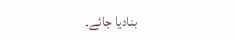بنادیا جائے۔